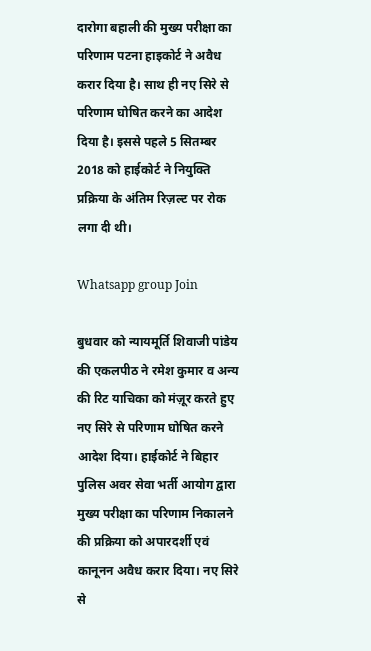दारोगा बहाली की मुख्य परीक्षा का परिणाम पटना हाइकोर्ट ने अवैध करार दिया है। साथ ही नए सिरे से परिणाम घोषित करने का आदेश दिया है। इससे पहले 5 सितम्बर 2018 को हाईकोर्ट ने नियुक्ति प्रक्रिया के अंतिम रिज़ल्ट पर रोक लगा दी थी।

Whatsapp group Join

बुधवार को न्यायमूर्ति शिवाजी पांडेय की एकलपीठ ने रमेश कुमार व अन्य की रिट याचिका को मंज़ूर करते हुए नए सिरे से परिणाम घोषित करने आदेश दिया। हाईकोर्ट ने बिहार पुलिस अवर सेवा भर्ती आयोग द्वारा मुख्य परीक्षा का परिणाम निकालने की प्रक्रिया को अपारदर्शी एवं कानूनन अवैध करार दिया। नए सिरे से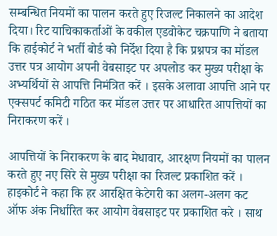सम्बन्धित नियमों का पालन करते हुए रिजल्ट निकालने का आदेश दिया। रिट याचिकाकर्ताओं के वकील एडवोकेट चक्रपाणि ने बताया कि हाईकोर्ट ने भर्ती बोर्ड को निर्देश दिया है कि प्रश्नपत्र का मॉडल उत्तर पत्र आयोग अपनी वेबसाइट पर अपलोड कर मुख्य परीक्षा के अभ्यर्थियों से आपत्ति निमंत्रित करें । इसके अलावा आपत्ति आने पर एक्सपर्ट कमिटी गठित कर मॉडल उत्तर पर आधारित आपत्तियों का निराकरण करें ।

आपत्तियों के निराकरण के बाद मेधावार, आरक्षण नियमों का पालन करते हुए नए सिरे से मुख्य परीक्षा का रिजल्ट प्रकाशित करें । हाइकोर्ट ने कहा कि हर आरक्षित केटेगरी का अलग-अलग कट ऑफ अंक निर्धारित कर आयोग वेबसाइट पर प्रकाशित करे । साथ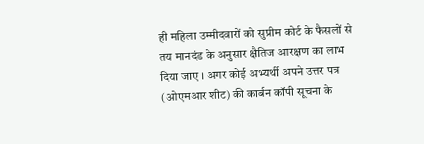ही महिला उम्मीदवारों को सुप्रीम कोर्ट के फैसलों से तय मानदंड के अनुसार क्षैतिज आरक्षण का लाभ दिया जाए । अगर कोई अभ्यर्थी अपने उत्तर पत्र (ओएमआर शीट) की कार्बन कॉपी सूचना के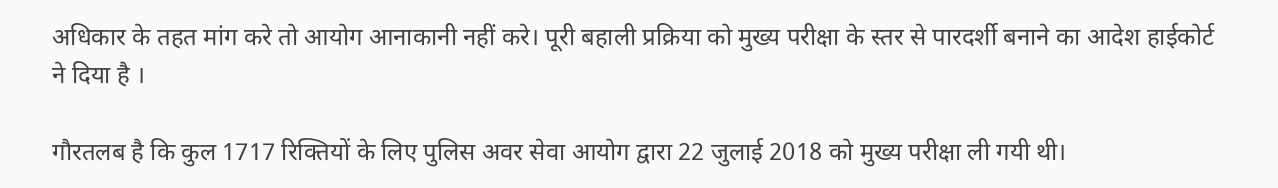अधिकार के तहत मांग करे तो आयोग आनाकानी नहीं करे। पूरी बहाली प्रक्रिया को मुख्य परीक्षा के स्तर से पारदर्शी बनाने का आदेश हाईकोर्ट ने दिया है ।

गौरतलब है कि कुल 1717 रिक्तियों के लिए पुलिस अवर सेवा आयोग द्वारा 22 जुलाई 2018 को मुख्य परीक्षा ली गयी थी।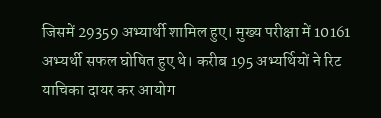जिसमें 29359 अभ्यार्थी शामिल हुए। मुख्य परीक्षा में 10161 अभ्यर्थी सफल घोषित हुए थे। करीब 195 अभ्यर्थियों ने रिट याचिका दायर कर आयोग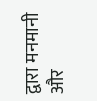द्वारा मनमानी और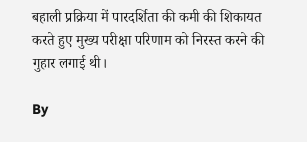बहाली प्रक्रिया में पारदर्शिता की कमी की शिकायत करते हुए मुख्य परीक्षा परिणाम को निरस्त करने की गुहार लगाई थी।

By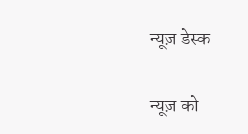न्यूज़ डेस्क

न्यूज़ को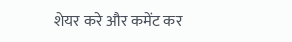शेयर करे और कमेंट कर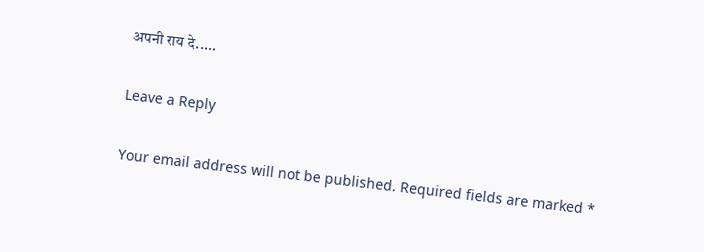अपनी राय दे.....

Leave a Reply

Your email address will not be published. Required fields are marked *